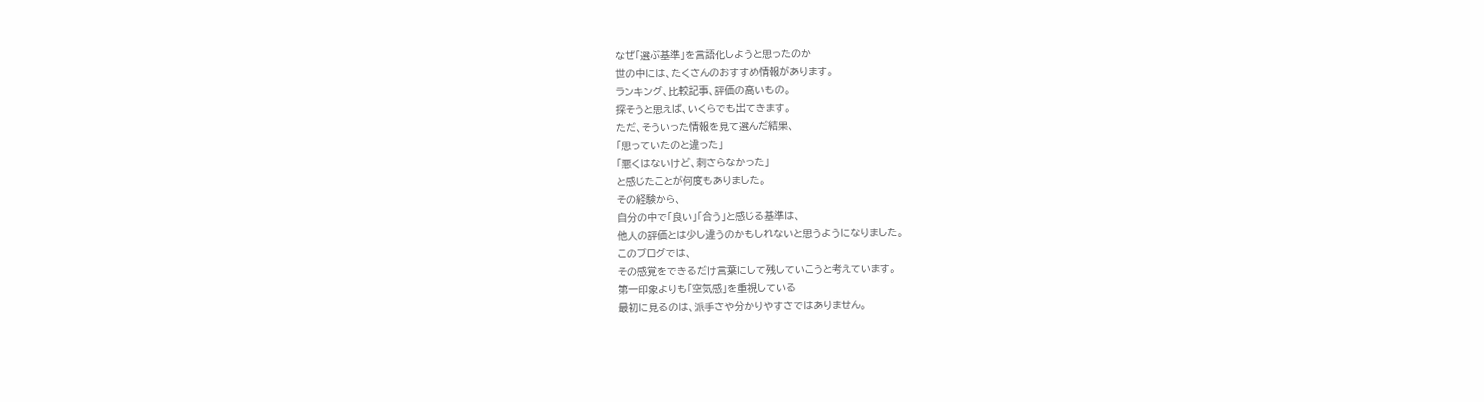なぜ「選ぶ基準」を言語化しようと思ったのか
世の中には、たくさんのおすすめ情報があります。
ランキング、比較記事、評価の高いもの。
探そうと思えば、いくらでも出てきます。
ただ、そういった情報を見て選んだ結果、
「思っていたのと違った」
「悪くはないけど、刺さらなかった」
と感じたことが何度もありました。
その経験から、
自分の中で「良い」「合う」と感じる基準は、
他人の評価とは少し違うのかもしれないと思うようになりました。
このブログでは、
その感覚をできるだけ言葉にして残していこうと考えています。
第一印象よりも「空気感」を重視している
最初に見るのは、派手さや分かりやすさではありません。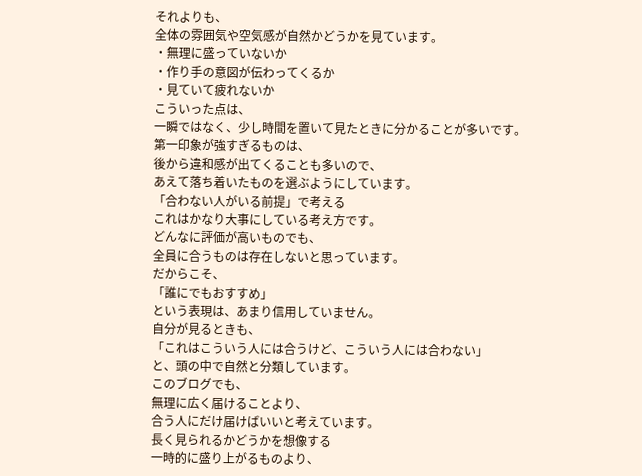それよりも、
全体の雰囲気や空気感が自然かどうかを見ています。
・無理に盛っていないか
・作り手の意図が伝わってくるか
・見ていて疲れないか
こういった点は、
一瞬ではなく、少し時間を置いて見たときに分かることが多いです。
第一印象が強すぎるものは、
後から違和感が出てくることも多いので、
あえて落ち着いたものを選ぶようにしています。
「合わない人がいる前提」で考える
これはかなり大事にしている考え方です。
どんなに評価が高いものでも、
全員に合うものは存在しないと思っています。
だからこそ、
「誰にでもおすすめ」
という表現は、あまり信用していません。
自分が見るときも、
「これはこういう人には合うけど、こういう人には合わない」
と、頭の中で自然と分類しています。
このブログでも、
無理に広く届けることより、
合う人にだけ届けばいいと考えています。
長く見られるかどうかを想像する
一時的に盛り上がるものより、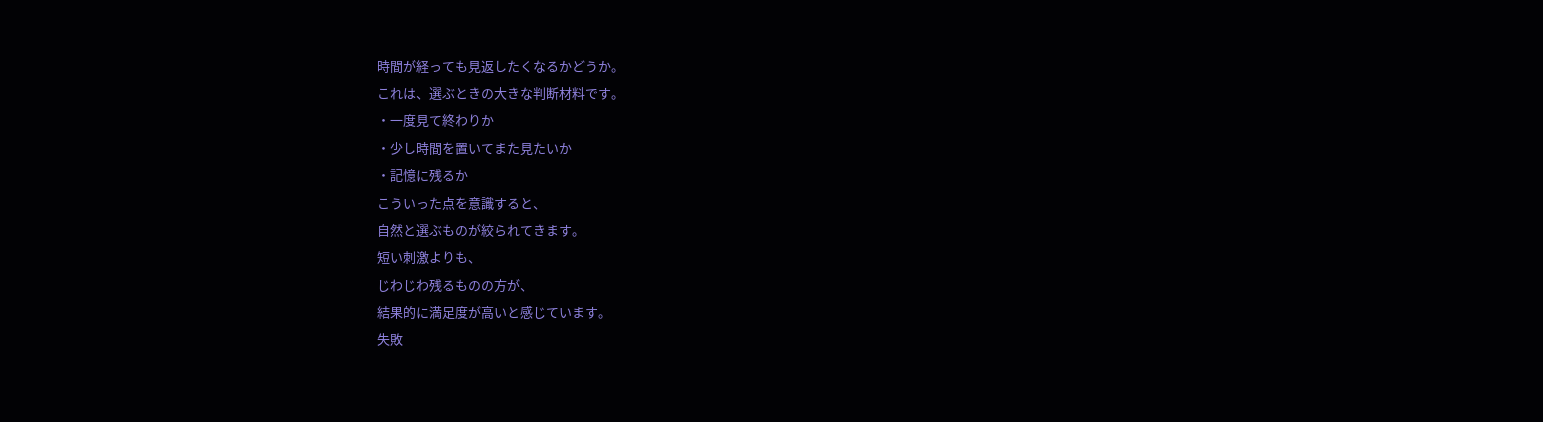時間が経っても見返したくなるかどうか。
これは、選ぶときの大きな判断材料です。
・一度見て終わりか
・少し時間を置いてまた見たいか
・記憶に残るか
こういった点を意識すると、
自然と選ぶものが絞られてきます。
短い刺激よりも、
じわじわ残るものの方が、
結果的に満足度が高いと感じています。
失敗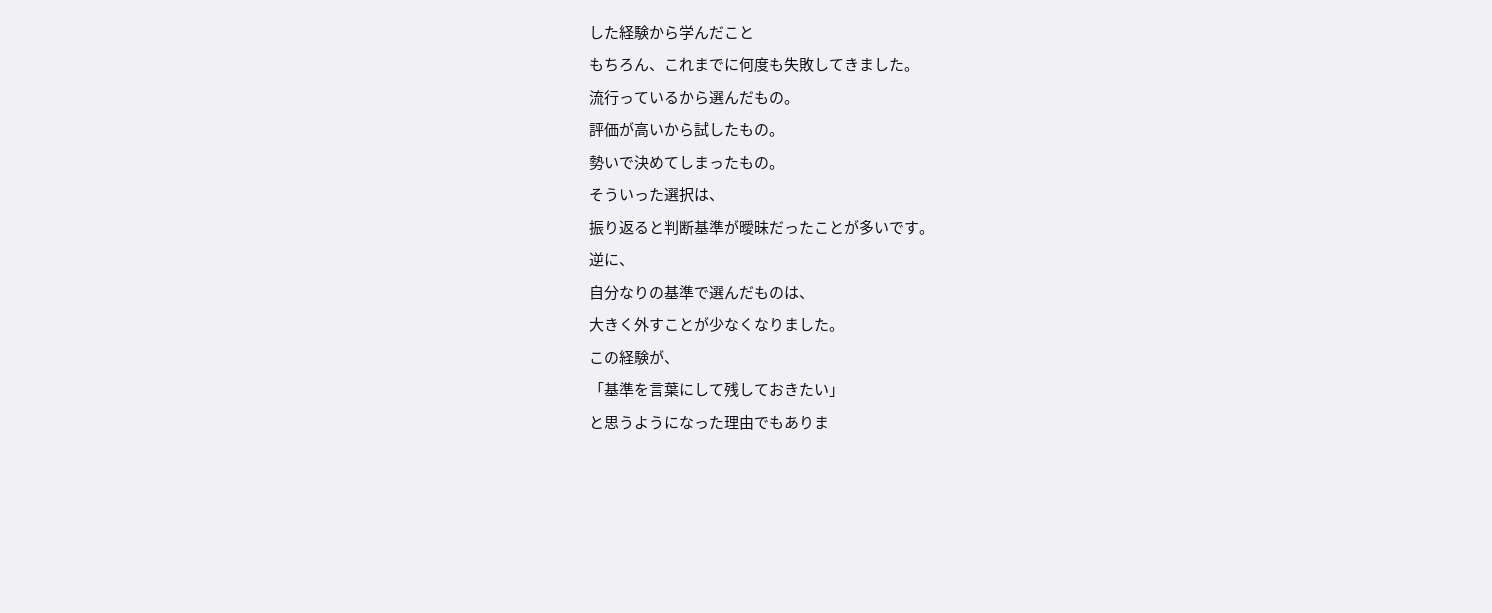した経験から学んだこと
もちろん、これまでに何度も失敗してきました。
流行っているから選んだもの。
評価が高いから試したもの。
勢いで決めてしまったもの。
そういった選択は、
振り返ると判断基準が曖昧だったことが多いです。
逆に、
自分なりの基準で選んだものは、
大きく外すことが少なくなりました。
この経験が、
「基準を言葉にして残しておきたい」
と思うようになった理由でもありま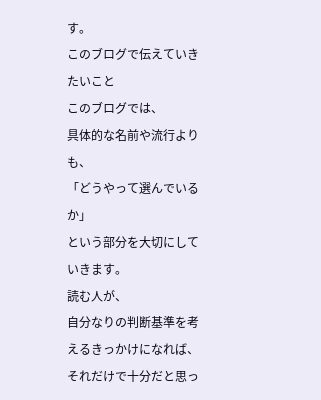す。
このブログで伝えていきたいこと
このブログでは、
具体的な名前や流行よりも、
「どうやって選んでいるか」
という部分を大切にしていきます。
読む人が、
自分なりの判断基準を考えるきっかけになれば、
それだけで十分だと思っ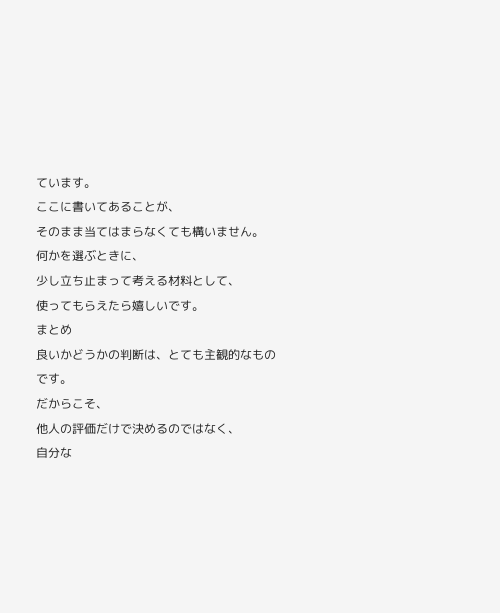ています。
ここに書いてあることが、
そのまま当てはまらなくても構いません。
何かを選ぶときに、
少し立ち止まって考える材料として、
使ってもらえたら嬉しいです。
まとめ
良いかどうかの判断は、とても主観的なものです。
だからこそ、
他人の評価だけで決めるのではなく、
自分な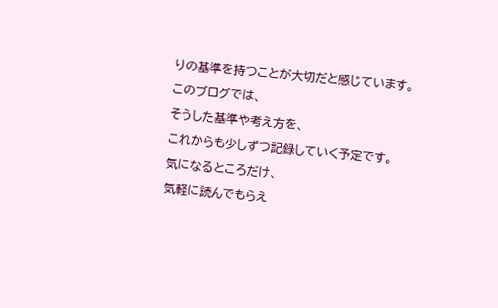りの基準を持つことが大切だと感じています。
このブログでは、
そうした基準や考え方を、
これからも少しずつ記録していく予定です。
気になるところだけ、
気軽に読んでもらえ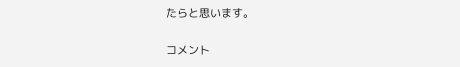たらと思います。

コメント